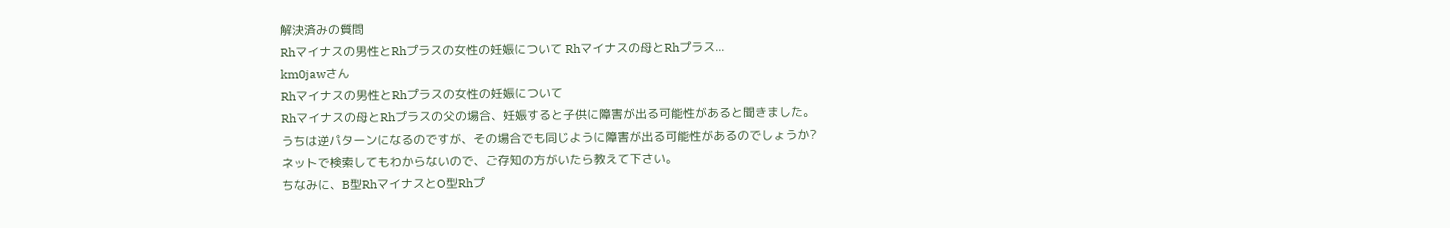解決済みの質問
Rhマイナスの男性とRhプラスの女性の妊娠について Rhマイナスの母とRhプラス...
km0jawさん
Rhマイナスの男性とRhプラスの女性の妊娠について
Rhマイナスの母とRhプラスの父の場合、妊娠すると子供に障害が出る可能性があると聞きました。
うちは逆パターンになるのですが、その場合でも同じように障害が出る可能性があるのでしょうか?
ネットで検索してもわからないので、ご存知の方がいたら教えて下さい。
ちなみに、B型RhマイナスとO型Rhプ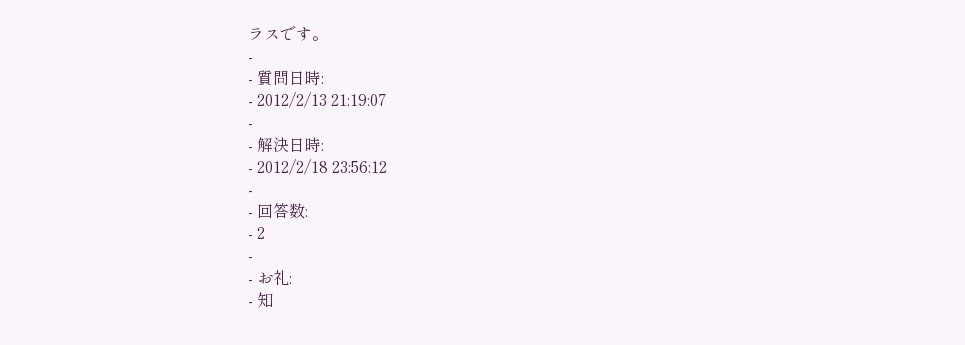ラスです。
-
- 質問日時:
- 2012/2/13 21:19:07
-
- 解決日時:
- 2012/2/18 23:56:12
-
- 回答数:
- 2
-
- お礼:
- 知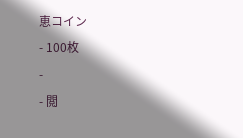恵コイン
- 100枚
-
- 閲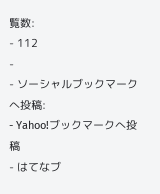覧数:
- 112
-
- ソーシャルブックマークへ投稿:
- Yahoo!ブックマークへ投稿
- はてなブ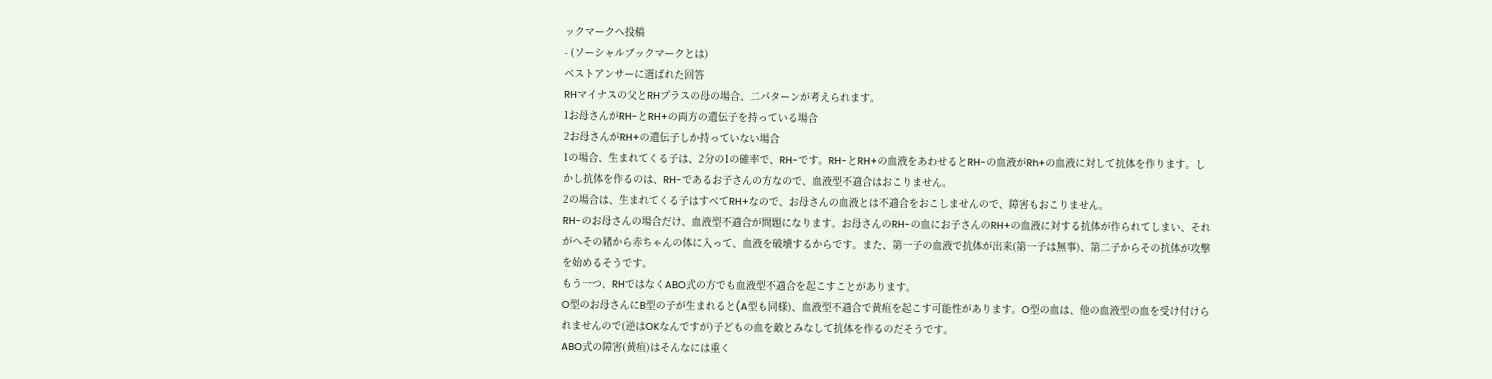ックマークへ投稿
- (ソーシャルブックマークとは)
ベストアンサーに選ばれた回答
RHマイナスの父とRHプラスの母の場合、二パターンが考えられます。
1お母さんがRH-とRH+の両方の遺伝子を持っている場合
2お母さんがRH+の遺伝子しか持っていない場合
1の場合、生まれてくる子は、2分の1の確率で、RH-です。RH-とRH+の血液をあわせるとRH-の血液がRh+の血液に対して抗体を作ります。しかし抗体を作るのは、RH-であるお子さんの方なので、血液型不適合はおこりません。
2の場合は、生まれてくる子はすべてRH+なので、お母さんの血液とは不適合をおこしませんので、障害もおこりません。
RH-のお母さんの場合だけ、血液型不適合が問題になります。お母さんのRH-の血にお子さんのRH+の血液に対する抗体が作られてしまい、それがへその緒から赤ちゃんの体に入って、血液を破壊するからです。また、第一子の血液で抗体が出来(第一子は無事)、第二子からその抗体が攻撃を始めるそうです。
もう一つ、RHではなくABO式の方でも血液型不適合を起こすことがあります。
O型のお母さんにB型の子が生まれると(A型も同様)、血液型不適合で黄疸を起こす可能性があります。O型の血は、他の血液型の血を受け付けられませんので(逆はOKなんですが)子どもの血を敵とみなして抗体を作るのだそうです。
ABO式の障害(黄疸)はそんなには重く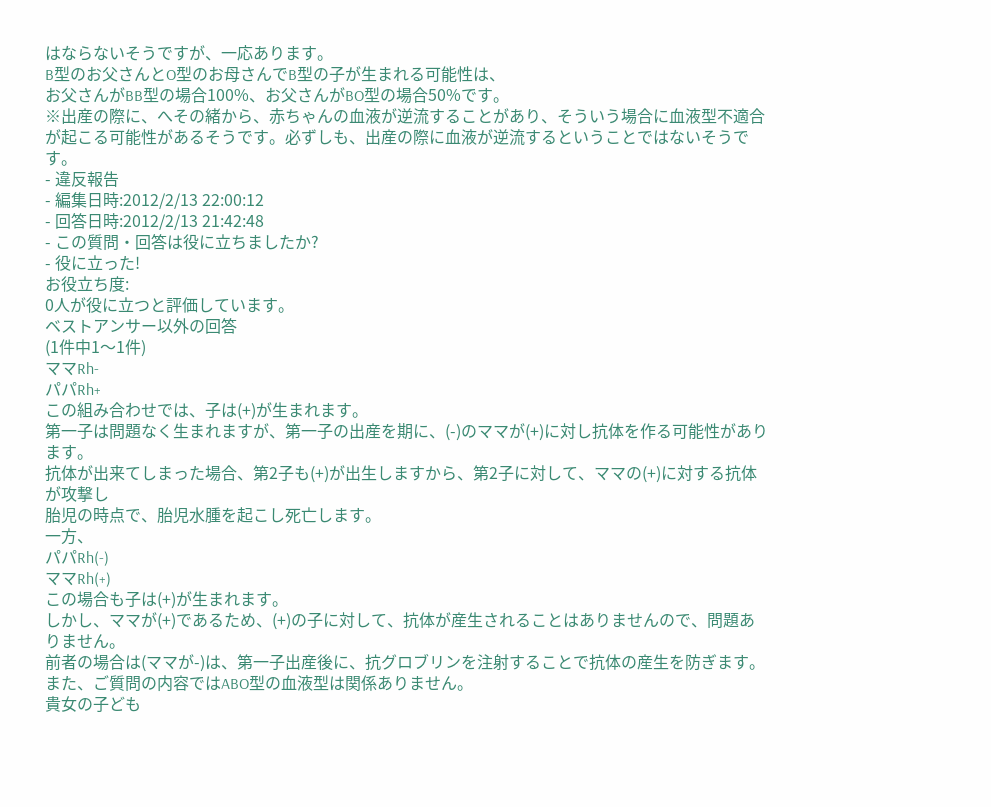はならないそうですが、一応あります。
B型のお父さんとO型のお母さんでB型の子が生まれる可能性は、
お父さんがBB型の場合100%、お父さんがBO型の場合50%です。
※出産の際に、へその緒から、赤ちゃんの血液が逆流することがあり、そういう場合に血液型不適合が起こる可能性があるそうです。必ずしも、出産の際に血液が逆流するということではないそうです。
- 違反報告
- 編集日時:2012/2/13 22:00:12
- 回答日時:2012/2/13 21:42:48
- この質問・回答は役に立ちましたか?
- 役に立った!
お役立ち度:
0人が役に立つと評価しています。
ベストアンサー以外の回答
(1件中1〜1件)
ママRh-
パパRh+
この組み合わせでは、子は(+)が生まれます。
第一子は問題なく生まれますが、第一子の出産を期に、(-)のママが(+)に対し抗体を作る可能性があります。
抗体が出来てしまった場合、第2子も(+)が出生しますから、第2子に対して、ママの(+)に対する抗体が攻撃し
胎児の時点で、胎児水腫を起こし死亡します。
一方、
パパRh(-)
ママRh(+)
この場合も子は(+)が生まれます。
しかし、ママが(+)であるため、(+)の子に対して、抗体が産生されることはありませんので、問題ありません。
前者の場合は(ママが-)は、第一子出産後に、抗グロブリンを注射することで抗体の産生を防ぎます。
また、ご質問の内容ではABO型の血液型は関係ありません。
貴女の子ども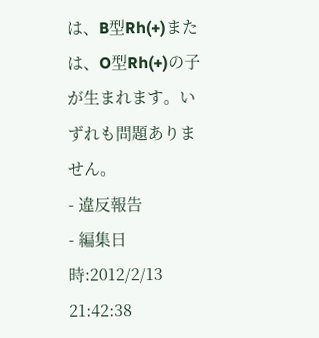は、B型Rh(+)または、O型Rh(+)の子が生まれます。いずれも問題ありません。
- 違反報告
- 編集日時:2012/2/13 21:42:38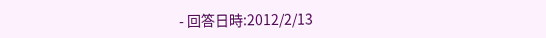- 回答日時:2012/2/13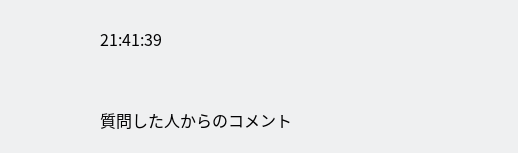21:41:39


質問した人からのコメント